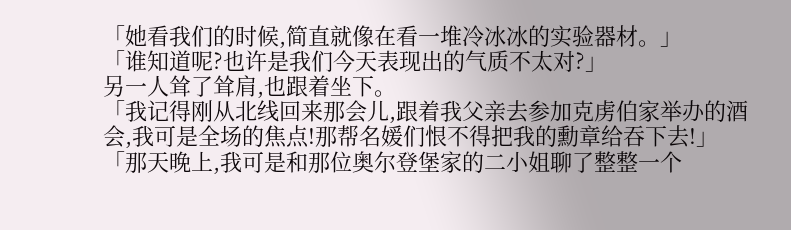「她看我们的时候,简直就像在看一堆冷冰冰的实验器材。」
「谁知道呢?也许是我们今天表现出的气质不太对?」
另一人耸了耸肩,也跟着坐下。
「我记得刚从北线回来那会儿,跟着我父亲去参加克虏伯家举办的酒会,我可是全场的焦点!那帮名媛们恨不得把我的勳章给吞下去!」
「那天晚上,我可是和那位奥尔登堡家的二小姐聊了整整一个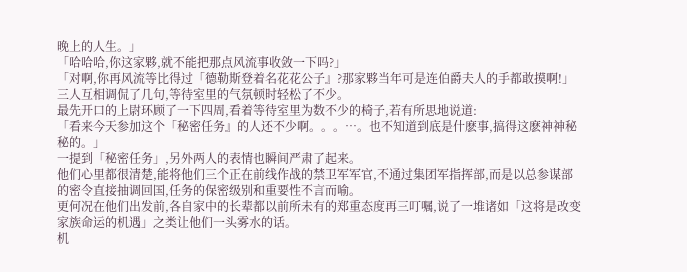晚上的人生。」
「哈哈哈,你这家夥,就不能把那点风流事收敛一下吗?」
「对啊,你再风流等比得过「德勒斯登着名花花公子』?那家夥当年可是连伯爵夫人的手都敢摸啊!」三人互相调侃了几句,等待室里的气氛顿时轻松了不少。
最先开口的上尉环顾了一下四周,看着等待室里为数不少的椅子,若有所思地说道:
「看来今天参加这个「秘密任务』的人还不少啊。。。…。也不知道到底是什麽事,搞得这麽神神秘秘的。」
一提到「秘密任务」,另外两人的表情也瞬间严肃了起来。
他们心里都很清楚,能将他们三个正在前线作战的禁卫军军官,不通过集团军指挥部,而是以总参谋部的密令直接抽调回国,任务的保密级别和重要性不言而喻。
更何况在他们出发前,各自家中的长辈都以前所未有的郑重态度再三叮嘱,说了一堆诸如「这将是改变家族命运的机遇」之类让他们一头雾水的话。
机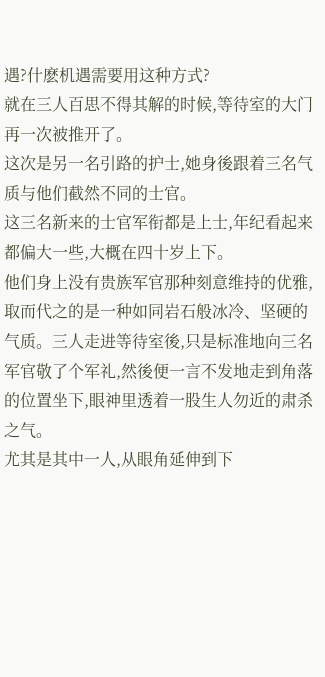遇?什麽机遇需要用这种方式?
就在三人百思不得其解的时候,等待室的大门再一次被推开了。
这次是另一名引路的护士,她身後跟着三名气质与他们截然不同的士官。
这三名新来的士官军衔都是上士,年纪看起来都偏大一些,大概在四十岁上下。
他们身上没有贵族军官那种刻意维持的优雅,取而代之的是一种如同岩石般冰冷、坚硬的气质。三人走进等待室後,只是标准地向三名军官敬了个军礼,然後便一言不发地走到角落的位置坐下,眼神里透着一股生人勿近的肃杀之气。
尤其是其中一人,从眼角延伸到下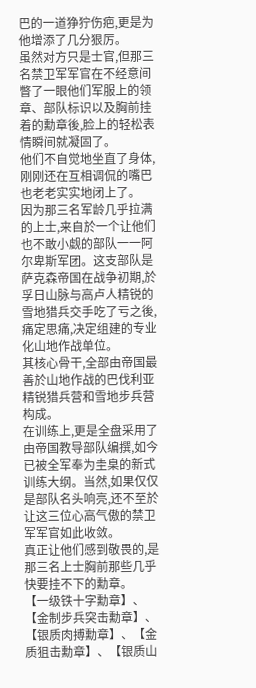巴的一道狰狞伤疤,更是为他增添了几分狠厉。
虽然对方只是士官,但那三名禁卫军军官在不经意间瞥了一眼他们军服上的领章、部队标识以及胸前挂着的勳章後,脸上的轻松表情瞬间就凝固了。
他们不自觉地坐直了身体,刚刚还在互相调侃的嘴巴也老老实实地闭上了。
因为那三名军龄几乎拉满的上士,来自於一个让他们也不敢小觑的部队一一阿尔卑斯军团。这支部队是萨克森帝国在战争初期,於孚日山脉与高卢人精锐的雪地猎兵交手吃了亏之後,痛定思痛,决定组建的专业化山地作战单位。
其核心骨干,全部由帝国最善於山地作战的巴伐利亚精锐猎兵营和雪地步兵营构成。
在训练上,更是全盘采用了由帝国教导部队编撰,如今已被全军奉为圭臬的新式训练大纲。当然,如果仅仅是部队名头响亮,还不至於让这三位心高气傲的禁卫军军官如此收敛。
真正让他们感到敬畏的,是那三名上士胸前那些几乎快要挂不下的勳章。
【一级铁十字勳章】、【金制步兵突击勳章】、【银质肉搏勳章】、【金质狙击勳章】、【银质山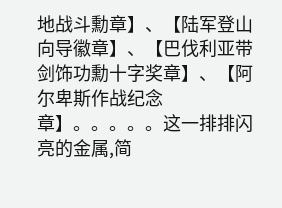地战斗勳章】、【陆军登山向导徽章】、【巴伐利亚带剑饰功勳十字奖章】、【阿尔卑斯作战纪念章】。。。。。这一排排闪亮的金属,简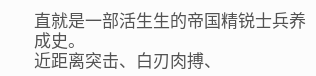直就是一部活生生的帝国精锐士兵养成史。
近距离突击、白刃肉搏、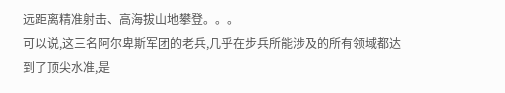远距离精准射击、高海拔山地攀登。。。
可以说,这三名阿尔卑斯军团的老兵,几乎在步兵所能涉及的所有领域都达到了顶尖水准,是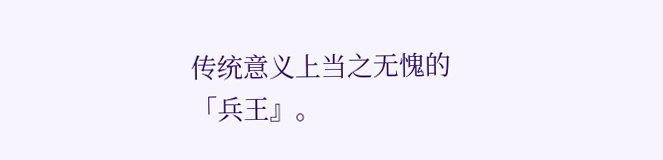传统意义上当之无愧的「兵王』。